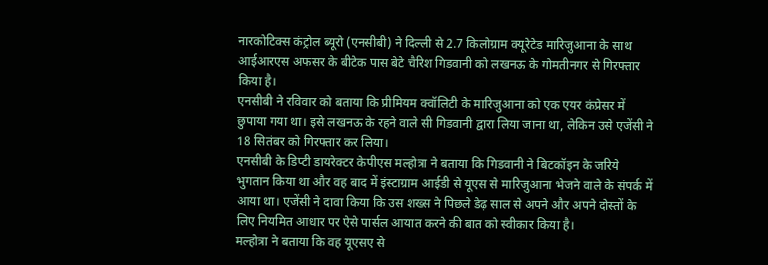नारकोटिक्स कंट्रोल ब्यूरो (एनसीबी) ने दिल्ली से 2.7 किलोग्राम क्यूरेटेड मारिजुआना के साथ आईआरएस अफसर के बीटेक पास बेटे चैरिश गिडवानी को लखनऊ के गोमतीनगर से गिरफ्तार किया है।
एनसीबी ने रविवार को बताया कि प्रीमियम क्वॉलिटी के मारिजुआना को एक एयर कंप्रेसर में छुपाया गया था। इसे लखनऊ के रहने वाले सी गिडवानी द्वारा लिया जाना था, लेकिन उसे एजेंसी ने 18 सितंबर को गिरफ्तार कर लिया।
एनसीबी के डिप्टी डायरेक्टर केपीएस मल्होत्रा ने बताया कि गिडवानी ने बिटकॉइन के जरिये भुगतान किया था और वह बाद में इंस्टाग्राम आईडी से यूएस से मारिजुआना भेजने वाले के संपर्क में आया था। एजेंसी ने दावा किया कि उस शख्स ने पिछले डेढ़ साल से अपने और अपने दोस्तों के लिए नियमित आधार पर ऐसे पार्सल आयात करने की बात को स्वीकार किया है।
मल्होत्रा ने बताया कि वह यूएसए से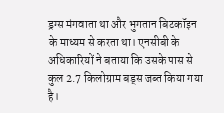ड्रग्स मंगवाता था और भुगतान बिटकॉइन के माध्यम से करता था। एनसीबी के अधिकारियों ने बताया कि उसके पास से कुल 2.7 किलोग्राम बड्स जब्त किया गया है।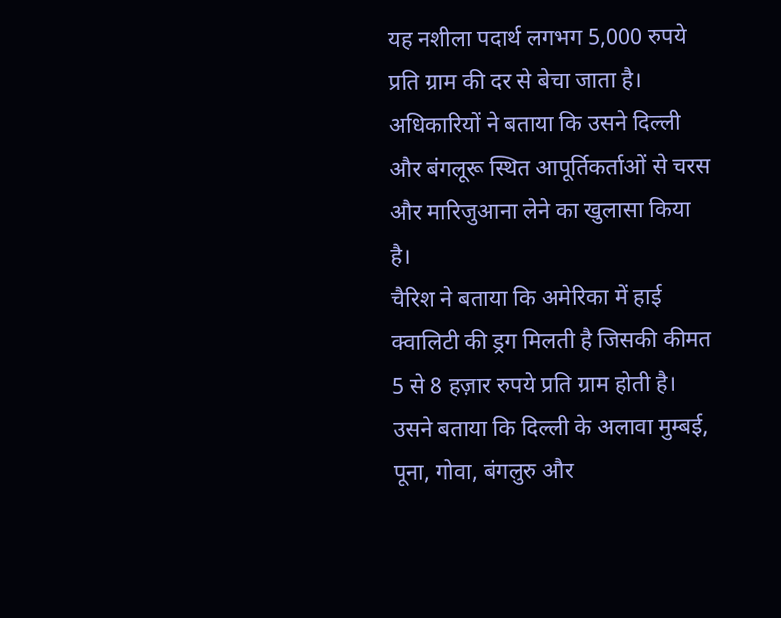यह नशीला पदार्थ लगभग 5,000 रुपये प्रति ग्राम की दर से बेचा जाता है। अधिकारियों ने बताया कि उसने दिल्ली और बंगलूरू स्थित आपूर्तिकर्ताओं से चरस और मारिजुआना लेने का खुलासा किया है।
चैरिश ने बताया कि अमेरिका में हाई क्वालिटी की ड्रग मिलती है जिसकी कीमत 5 से 8 हज़ार रुपये प्रति ग्राम होती है। उसने बताया कि दिल्ली के अलावा मुम्बई, पूना, गोवा, बंगलुरु और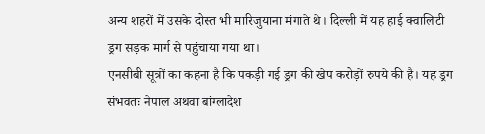अन्य शहरों में उसके दोस्त भी मारिजुयाना मंगाते थे। दिल्ली में यह हाई क्वालिटी ड्रग सड़क मार्ग से पहुंचाया गया था।
एनसीबी सूत्रों का कहना है कि पकड़ी गई ड्रग की खेप करोड़ों रुपये की है। यह ड्रग संभवतः नेपाल अथवा बांग्लादेश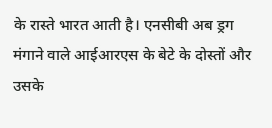के रास्ते भारत आती है। एनसीबी अब ड्रग मंगाने वाले आईआरएस के बेटे के दोस्तों और उसके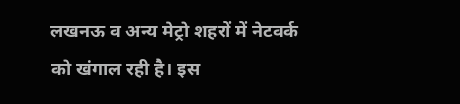लखनऊ व अन्य मेट्रो शहरों में नेटवर्क को खंगाल रही है। इस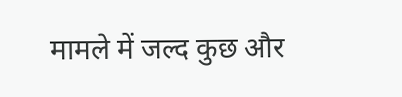मामले में जल्द कुछ और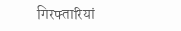गिरफ्तारियां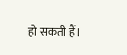हो सकती हैं।